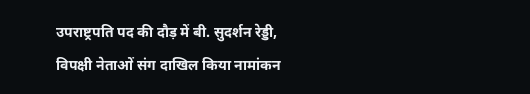उपराष्ट्रपति पद की दौड़ में बी. सुदर्शन रेड्डी, विपक्षी नेताओं संग दाखिल किया नामांकन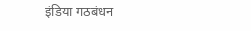इंडिया गठबंधन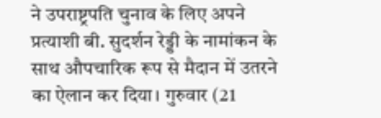ने उपराष्ट्रपति चुनाव के लिए अपने प्रत्याशी बी. सुदर्शन रेड्डी के नामांकन के साथ औपचारिक रूप से मैदान में उतरने का ऐलान कर दिया। गुरुवार (21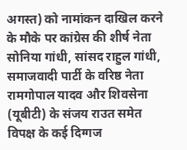अगस्त) को नामांकन दाखिल करने के मौके पर कांग्रेस की शीर्ष नेता सोनिया गांधी, सांसद राहुल गांधी, समाजवादी पार्टी के वरिष्ठ नेता रामगोपाल यादव और शिवसेना (यूबीटी) के संजय राउत समेत विपक्ष के कई दिग्गज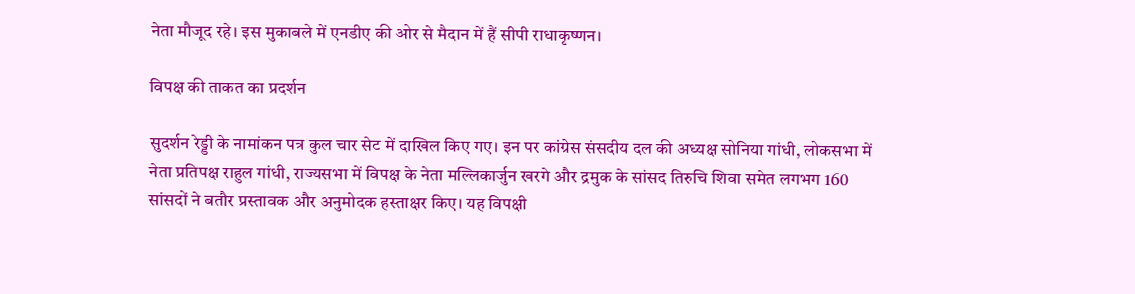नेता मौजूद रहे। इस मुकाबले में एनडीए की ओर से मैदान में हैं सीपी राधाकृष्णन।

विपक्ष की ताकत का प्रदर्शन

सुदर्शन रेड्डी के नामांकन पत्र कुल चार सेट में दाखिल किए गए। इन पर कांग्रेस संसदीय दल की अध्यक्ष सोनिया गांधी, लोकसभा में नेता प्रतिपक्ष राहुल गांधी, राज्यसभा में विपक्ष के नेता मल्लिकार्जुन खरगे और द्रमुक के सांसद तिरुचि शिवा समेत लगभग 160 सांसदों ने बतौर प्रस्तावक और अनुमोदक हस्ताक्षर किए। यह विपक्षी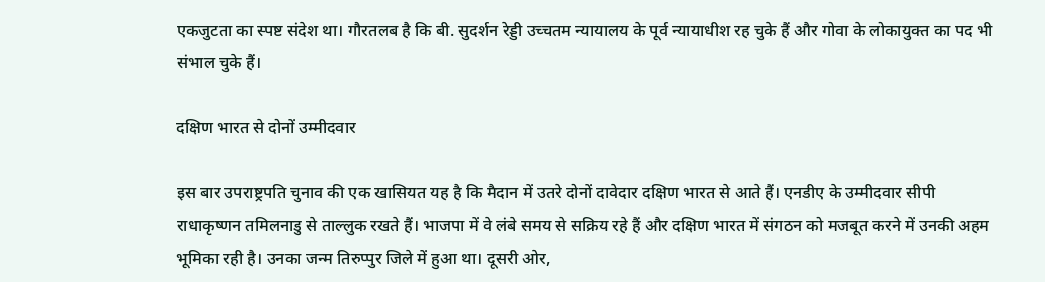एकजुटता का स्पष्ट संदेश था। गौरतलब है कि बी. सुदर्शन रेड्डी उच्चतम न्यायालय के पूर्व न्यायाधीश रह चुके हैं और गोवा के लोकायुक्त का पद भी संभाल चुके हैं।

दक्षिण भारत से दोनों उम्मीदवार

इस बार उपराष्ट्रपति चुनाव की एक खासियत यह है कि मैदान में उतरे दोनों दावेदार दक्षिण भारत से आते हैं। एनडीए के उम्मीदवार सीपी राधाकृष्णन तमिलनाडु से ताल्लुक रखते हैं। भाजपा में वे लंबे समय से सक्रिय रहे हैं और दक्षिण भारत में संगठन को मजबूत करने में उनकी अहम भूमिका रही है। उनका जन्म तिरुप्पुर जिले में हुआ था। दूसरी ओर,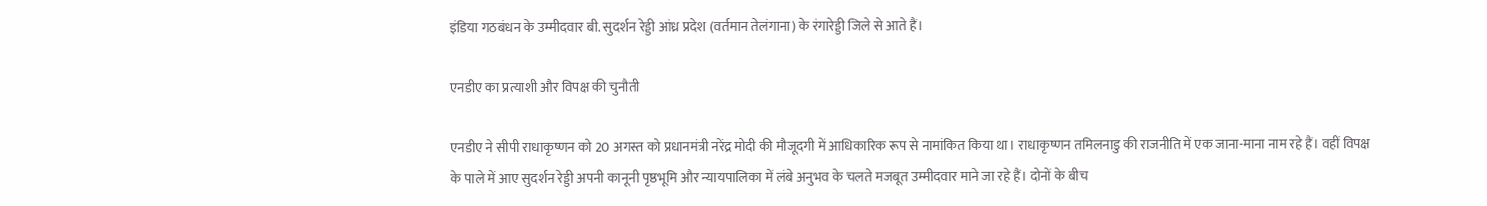इंडिया गठबंधन के उम्मीदवार बी. सुदर्शन रेड्डी आंध्र प्रदेश (वर्तमान तेलंगाना) के रंगारेड्डी जिले से आते हैं।

एनडीए का प्रत्याशी और विपक्ष की चुनौती

एनडीए ने सीपी राधाकृष्णन को 20 अगस्त को प्रधानमंत्री नरेंद्र मोदी की मौजूदगी में आधिकारिक रूप से नामांकित किया था। राधाकृष्णन तमिलनाडु की राजनीति में एक जाना-माना नाम रहे हैं। वहीं विपक्ष के पाले में आए सुदर्शन रेड्डी अपनी कानूनी पृष्ठभूमि और न्यायपालिका में लंबे अनुभव के चलते मजबूत उम्मीदवार माने जा रहे हैं। दोनों के बीच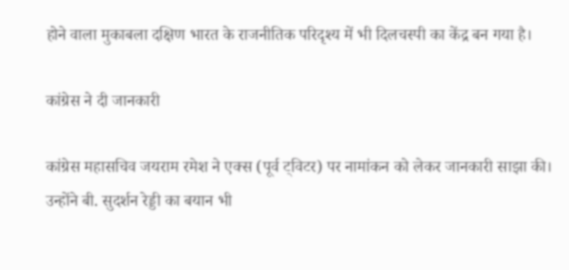होने वाला मुकाबला दक्षिण भारत के राजनीतिक परिदृश्य में भी दिलचस्पी का केंद्र बन गया है।

कांग्रेस ने दी जानकारी

कांग्रेस महासचिव जयराम रमेश ने एक्स (पूर्व ट्विटर) पर नामांकन को लेकर जानकारी साझा की। उन्होंने बी. सुदर्शन रेड्डी का बयान भी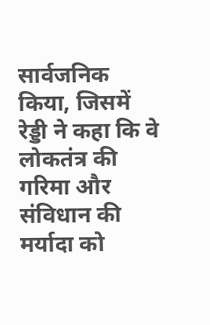सार्वजनिक किया, जिसमें रेड्डी ने कहा कि वे लोकतंत्र की गरिमा और संविधान की मर्यादा को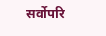सर्वोपरि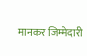मानकर जिम्मेदारी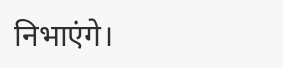निभाएंगे।